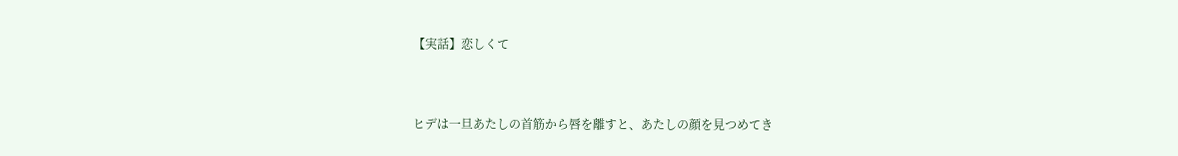【実話】恋しくて


ヒデは一旦あたしの首筋から唇を離すと、あたしの顔を見つめてき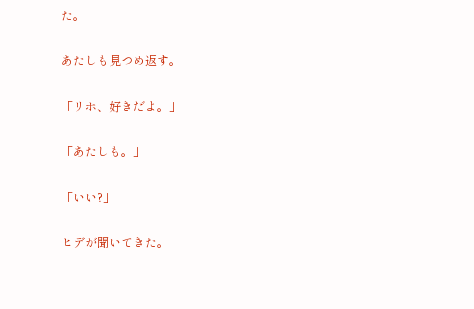た。


あたしも見つめ返す。


「リホ、好きだよ。」


「あたしも。」


「いい?」


ヒデが聞いてきた。